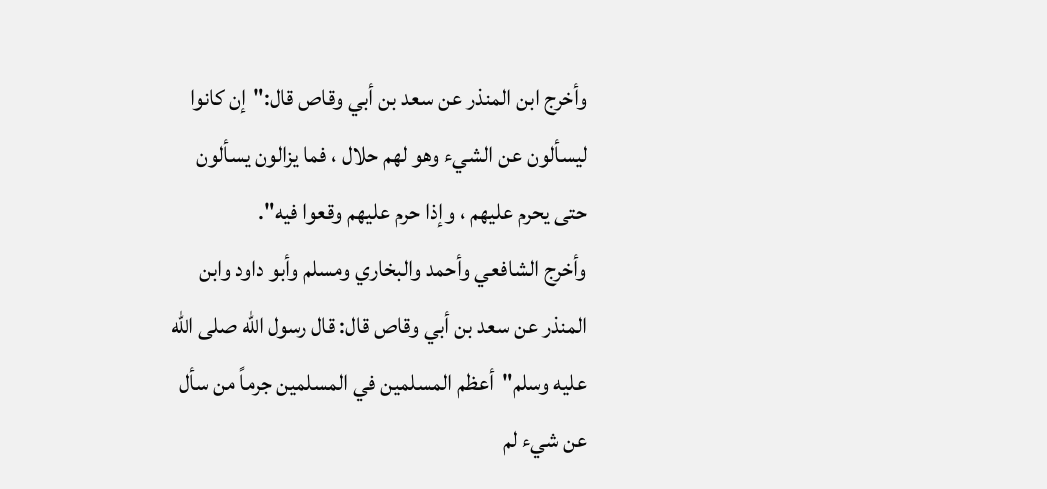وأخرج ابن المنذر عن سعد بن أبي وقاص قال:"إن كانوا ليسألون عن الشيء وهو لهم حلال ، فما يزالون يسألون حتى يحرم عليهم ، وإذا حرم عليهم وقعوا فيه".
وأخرج الشافعي وأحمد والبخاري ومسلم وأبو داود وابن المنذر عن سعد بن أبي وقاص قال: قال رسول الله صلى الله عليه وسلم"أعظم المسلمين في المسلمين جرماً من سأل عن شيء لم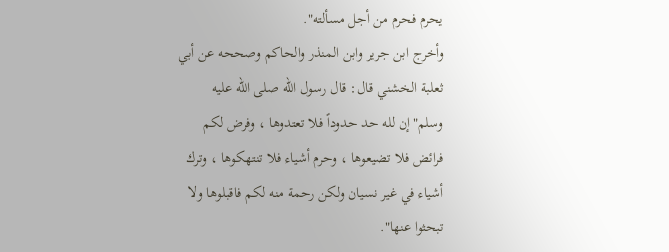يحرم فحرم من أجل مسألته".
وأخرج ابن جرير وابن المنذر والحاكم وصححه عن أبي ثعلبة الخشني قال: قال رسول الله صلى الله عليه وسلم"إن لله حد حدوداً فلا تعتدوها ، وفرض لكم فرائض فلا تضيعوها ، وحرم أشياء فلا تنتهكوها ، وترك أشياء في غير نسيان ولكن رحمة منه لكم فاقبلوها ولا تبحثوا عنها".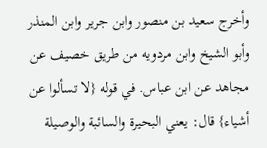وأخرج سعيد بن منصور وابن جرير وابن المنذر وأبو الشيخ وابن مردويه من طريق خصيف عن مجاهد عن ابن عباس. في قوله {لا تسألوا عن أشياء} قال: يعني البحيرة والسائبة والوصيلة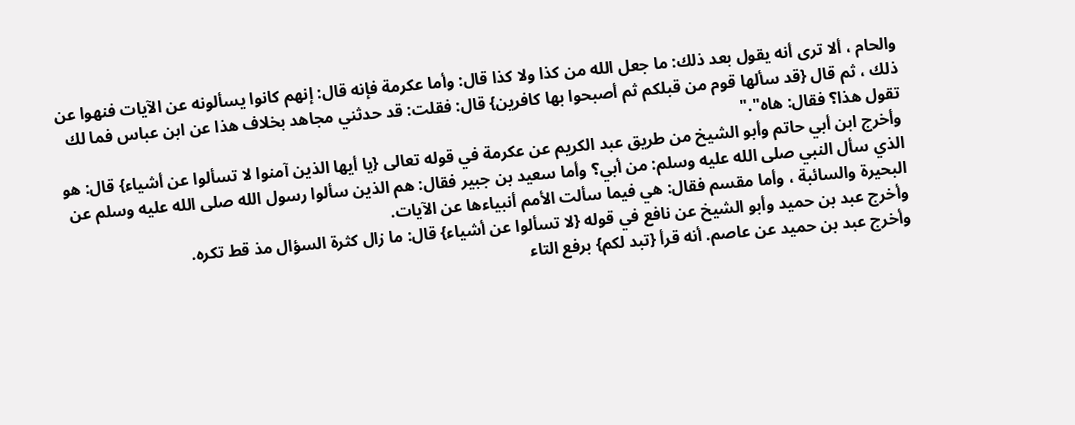والحام ، ألا ترى أنه يقول بعد ذلك: ما جعل الله من كذا ولا كذا قال: وأما عكرمة فإنه قال: إنهم كانوا يسألونه عن الآيات فنهوا عن ذلك ، ثم قال {قد سألها قوم من قبلكم ثم أصبحوا بها كافرين} قال: فقلت: قد حدثني مجاهد بخلاف هذا عن ابن عباس فما لك تقول هذا؟ فقال: هاه"."
وأخرج ابن أبي حاتم وأبو الشيخ من طريق عبد الكريم عن عكرمة في قوله تعالى {يا أيها الذين آمنوا لا تسألوا عن أشياء} قال: هو الذي سأل النبي صلى الله عليه وسلم: من أبي؟ وأما سعيد بن جبير فقال: هم الذين سألوا رسول الله صلى الله عليه وسلم عن البحيرة والسائبة ، وأما مقسم فقال: هي فيما سألت الأمم أنبياءها عن الآيات.
وأخرج عبد بن حميد وأبو الشيخ عن نافع في قوله {لا تسألوا عن أشياء} قال: ما زال كثرة السؤال مذ قط تكره.
وأخرج عبد بن حميد عن عاصم. أنه قرأ {تبد لكم} برفع التاء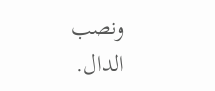ونصب الدال.